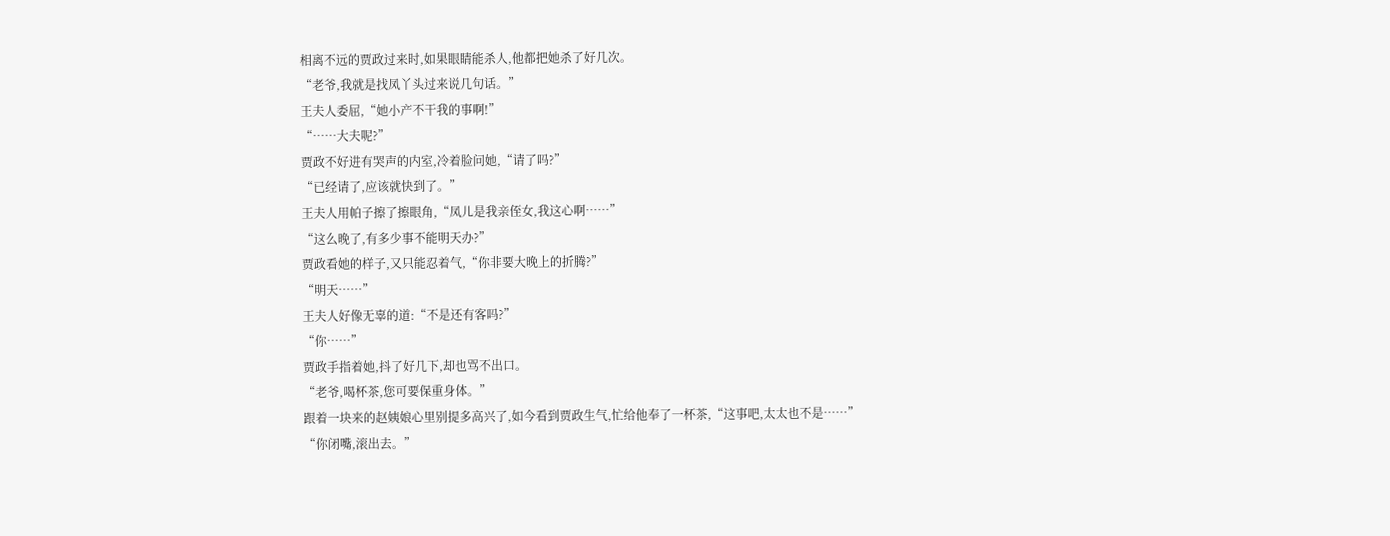相离不远的贾政过来时,如果眼睛能杀人,他都把她杀了好几次。
“老爷,我就是找凤丫头过来说几句话。”
王夫人委屈,“她小产不干我的事啊!”
“……大夫呢?”
贾政不好进有哭声的内室,冷着脸问她,“请了吗?”
“已经请了,应该就快到了。”
王夫人用帕子擦了擦眼角,“凤儿是我亲侄女,我这心啊……”
“这么晚了,有多少事不能明天办?”
贾政看她的样子,又只能忍着气,“你非要大晚上的折腾?”
“明天……”
王夫人好像无辜的道:“不是还有客吗?”
“你……”
贾政手指着她,抖了好几下,却也骂不出口。
“老爷,喝杯茶,您可要保重身体。”
跟着一块来的赵姨娘心里别提多高兴了,如今看到贾政生气,忙给他奉了一杯茶,“这事吧,太太也不是……”
“你闭嘴,滚出去。”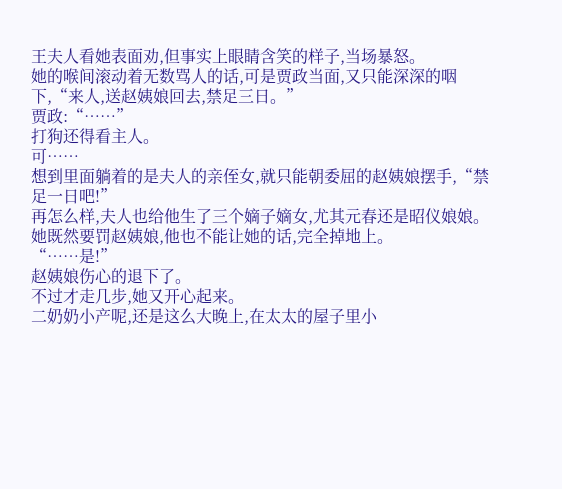王夫人看她表面劝,但事实上眼睛含笑的样子,当场暴怒。
她的喉间滚动着无数骂人的话,可是贾政当面,又只能深深的咽下,“来人,送赵姨娘回去,禁足三日。”
贾政:“……”
打狗还得看主人。
可……
想到里面躺着的是夫人的亲侄女,就只能朝委屈的赵姨娘摆手,“禁足一日吧!”
再怎么样,夫人也给他生了三个嫡子嫡女,尤其元春还是昭仪娘娘。
她既然要罚赵姨娘,他也不能让她的话,完全掉地上。
“……是!”
赵姨娘伤心的退下了。
不过才走几步,她又开心起来。
二奶奶小产呢,还是这么大晚上,在太太的屋子里小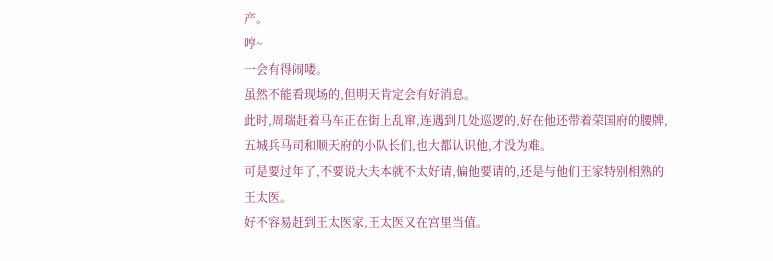产。
哼~
一会有得闹喽。
虽然不能看现场的,但明天肯定会有好消息。
此时,周瑞赶着马车正在街上乱窜,连遇到几处巡逻的,好在他还带着荣国府的腰牌,五城兵马司和顺天府的小队长们,也大都认识他,才没为难。
可是要过年了,不要说大夫本就不太好请,偏他要请的,还是与他们王家特别相熟的王太医。
好不容易赶到王太医家,王太医又在宫里当值。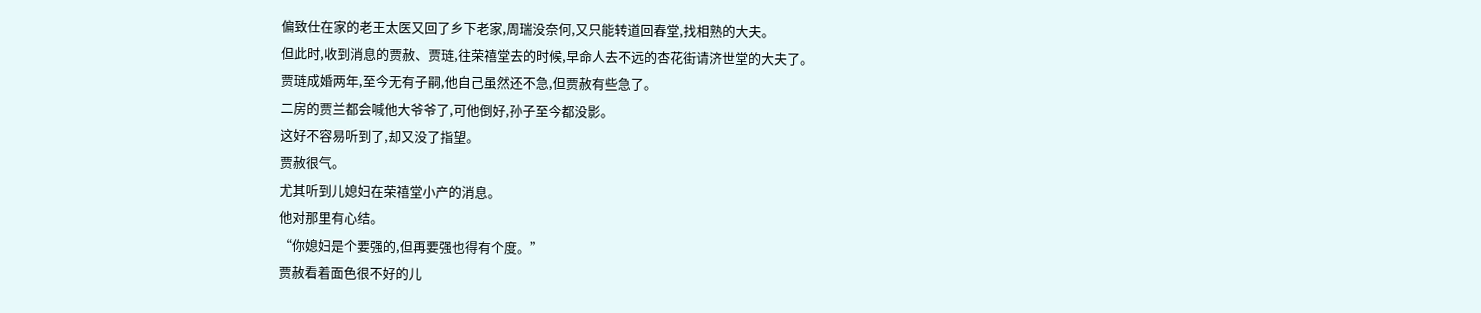偏致仕在家的老王太医又回了乡下老家,周瑞没奈何,又只能转道回春堂,找相熟的大夫。
但此时,收到消息的贾赦、贾琏,往荣禧堂去的时候,早命人去不远的杏花街请济世堂的大夫了。
贾琏成婚两年,至今无有子嗣,他自己虽然还不急,但贾赦有些急了。
二房的贾兰都会喊他大爷爷了,可他倒好,孙子至今都没影。
这好不容易听到了,却又没了指望。
贾赦很气。
尤其听到儿媳妇在荣禧堂小产的消息。
他对那里有心结。
“你媳妇是个要强的,但再要强也得有个度。”
贾赦看着面色很不好的儿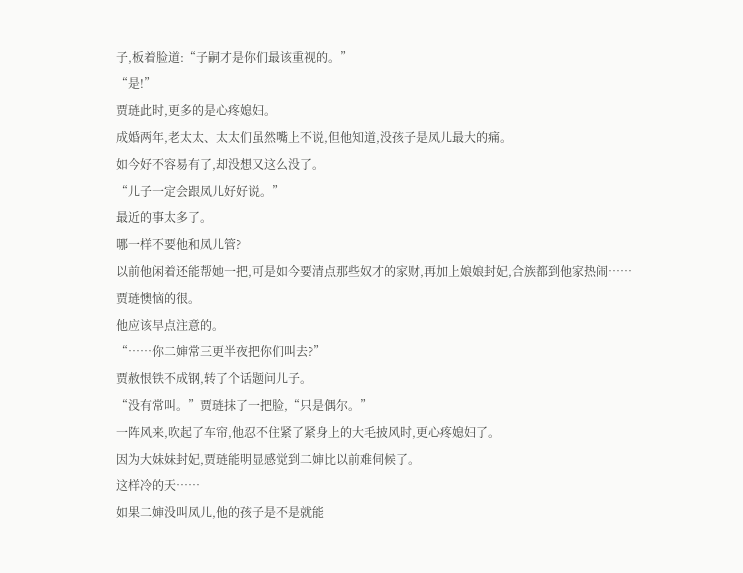子,板着脸道:“子嗣才是你们最该重视的。”
“是!”
贾琏此时,更多的是心疼媳妇。
成婚两年,老太太、太太们虽然嘴上不说,但他知道,没孩子是凤儿最大的痛。
如今好不容易有了,却没想又这么没了。
“儿子一定会跟凤儿好好说。”
最近的事太多了。
哪一样不要他和凤儿管?
以前他闲着还能帮她一把,可是如今要清点那些奴才的家财,再加上娘娘封妃,合族都到他家热闹……
贾琏懊恼的很。
他应该早点注意的。
“……你二婶常三更半夜把你们叫去?”
贾赦恨铁不成钢,转了个话题问儿子。
“没有常叫。”贾琏抹了一把脸,“只是偶尔。”
一阵风来,吹起了车帘,他忍不住紧了紧身上的大毛披风时,更心疼媳妇了。
因为大妹妹封妃,贾琏能明显感觉到二婶比以前难伺候了。
这样冷的天……
如果二婶没叫凤儿,他的孩子是不是就能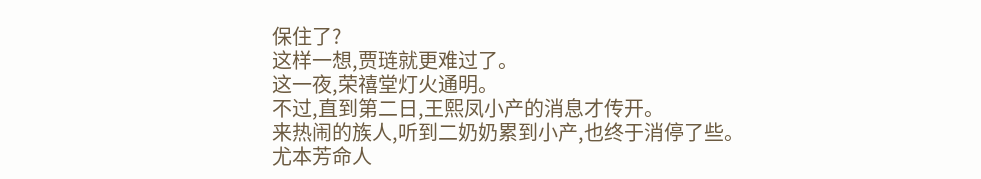保住了?
这样一想,贾琏就更难过了。
这一夜,荣禧堂灯火通明。
不过,直到第二日,王熙凤小产的消息才传开。
来热闹的族人,听到二奶奶累到小产,也终于消停了些。
尤本芳命人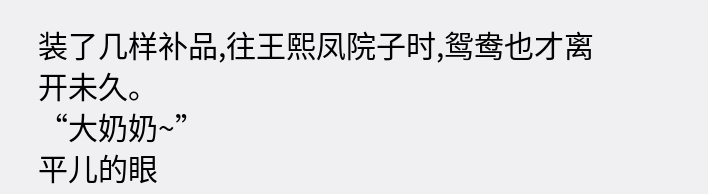装了几样补品,往王熙凤院子时,鸳鸯也才离开未久。
“大奶奶~”
平儿的眼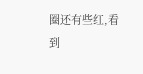圈还有些红,看到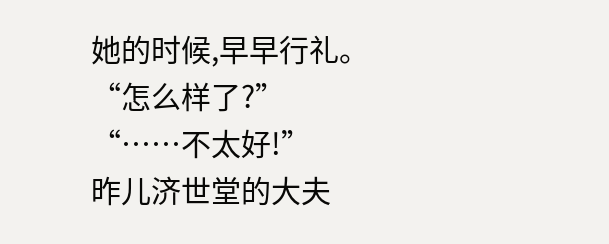她的时候,早早行礼。
“怎么样了?”
“……不太好!”
昨儿济世堂的大夫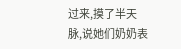过来,摸了半天脉,说她们奶奶表